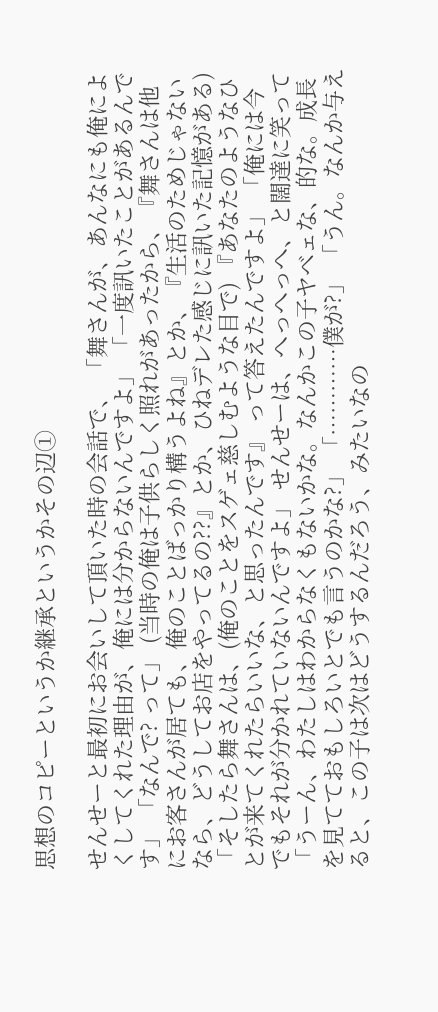思想のコピーというか継承というかその辺①

せんせーと最初にお会いして頂いた時の会話で、 「舞さんが、あんなにも俺によくしてくれた理由が、俺には分からないんですよ」 「一度訊いたことがあるんです」 「なんで? って」 (当時の俺は子供らしく照れがあったから、『舞さんは他にお客さんが居ても、俺のことばっかり構うよね』とか、『生活のためじゃないなら、どうしてお店をやってるの??』とか、ひねデレた感じに訊いた記憶がある) 「そしたら舞さんは、(俺のことをスゲェ慈しむような目で) 『あなたのようなひとが来てくれたらいいな、と思ったんです』 って答えたんですよ」 「俺には今でもそれが分かれていないんですよ」 せんせーは、へっへっへ、と闊達に笑って 「うーん、わたしはわからなくもないかな。なんかこの子ヤベェな、的な。成長を見てておもしろいとでも言うのかな?」 「…………僕が?」 「うん。なんか与えると、この子は次はどうするんだろう、みたいなの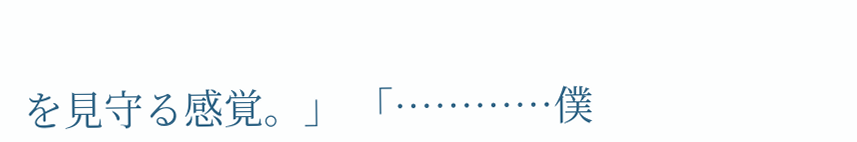を見守る感覚。」 「…………僕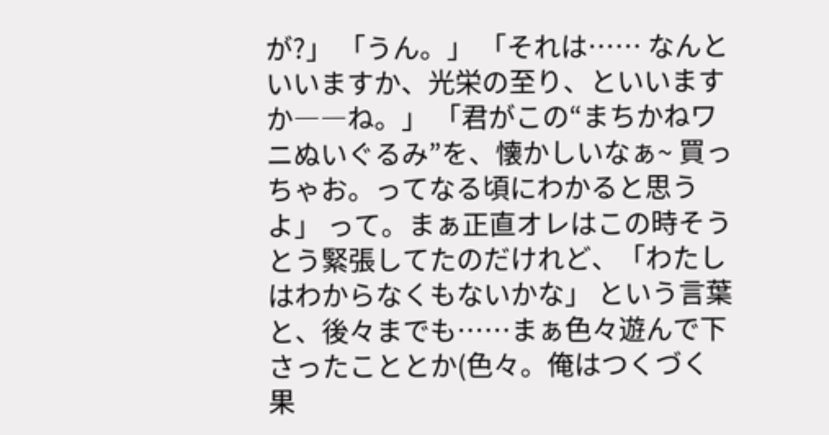が?」 「うん。」 「それは…… なんといいますか、光栄の至り、といいますか――ね。」 「君がこの“まちかねワニぬいぐるみ”を、懐かしいなぁ~ 買っちゃお。ってなる頃にわかると思うよ」 って。まぁ正直オレはこの時そうとう緊張してたのだけれど、「わたしはわからなくもないかな」 という言葉と、後々までも……まぁ色々遊んで下さったこととか(色々。俺はつくづく果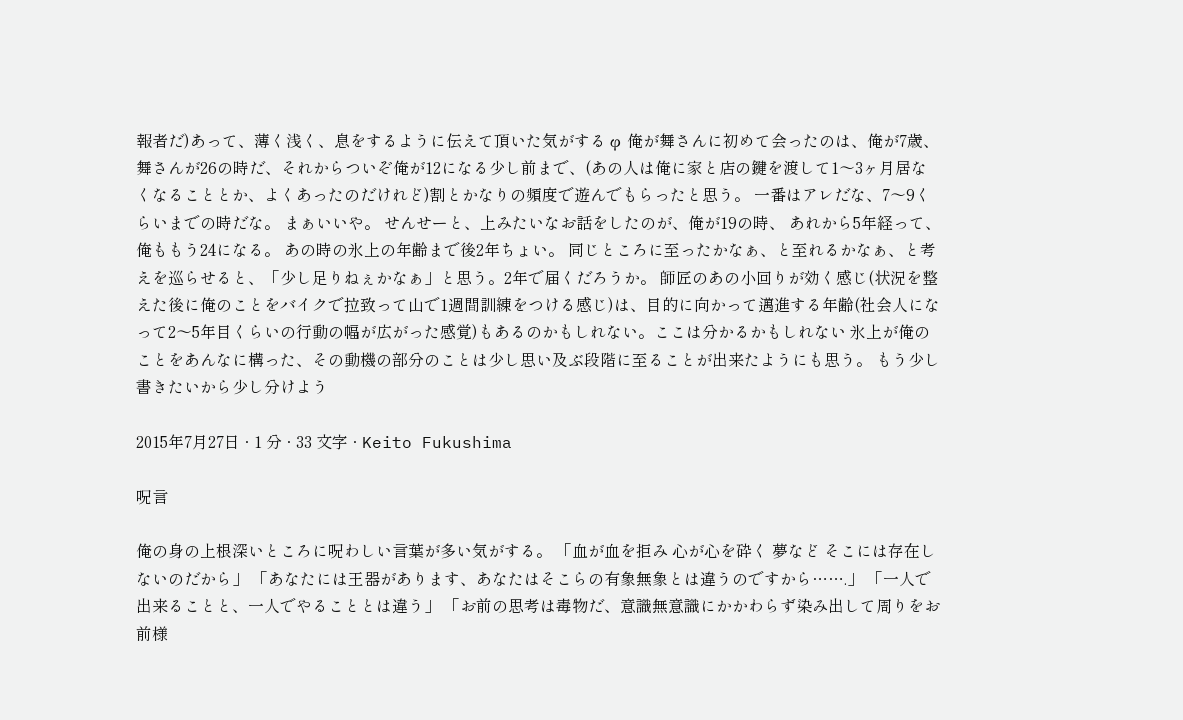報者だ)あって、薄く浅く、息をするように伝えて頂いた気がする φ 俺が舞さんに初めて会ったのは、俺が7歳、舞さんが26の時だ、それからついぞ俺が12になる少し前まで、(あの人は俺に家と店の鍵を渡して1〜3ヶ月居なくなることとか、よくあったのだけれど)割とかなりの頻度で遊んでもらったと思う。 一番はアレだな、7〜9くらいまでの時だな。 まぁいいや。 せんせーと、上みたいなお話をしたのが、俺が19の時、 あれから5年経って、俺ももう24になる。 あの時の氷上の年齢まで後2年ちょい。 同じところに至ったかなぁ、と至れるかなぁ、と考えを巡らせると、「少し足りねぇかなぁ」と思う。2年で届くだろうか。 師匠のあの小回りが効く感じ(状況を整えた後に俺のことをバイクで拉致って山で1週間訓練をつける感じ)は、目的に向かって邁進する年齢(社会人になって2〜5年目くらいの行動の幅が広がった感覚)もあるのかもしれない。ここは分かるかもしれない 氷上が俺のことをあんなに構った、その動機の部分のことは少し思い及ぶ段階に至ることが出来たようにも思う。 もう少し書きたいから少し分けよう

2015年7月27日 · 1 分 · 33 文字 · Keito Fukushima

呪言

俺の身の上根深いところに呪わしい言葉が多い気がする。 「血が血を拒み 心が心を砕く 夢など そこには存在しないのだから」 「あなたには王器があります、あなたはそこらの有象無象とは違うのですから…….」 「一人で出来ることと、一人でやることとは違う」 「お前の思考は毒物だ、意識無意識にかかわらず染み出して周りをお前様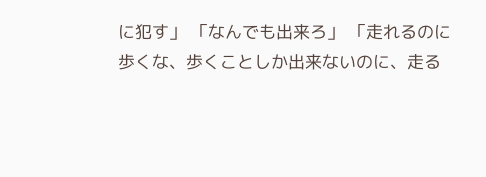に犯す」 「なんでも出来ろ」 「走れるのに歩くな、歩くことしか出来ないのに、走る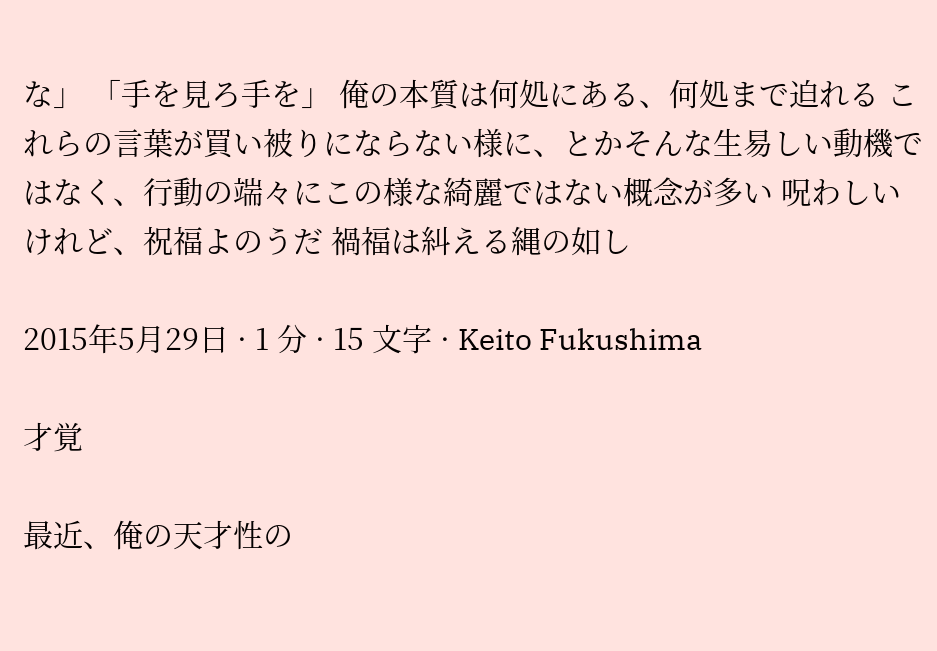な」 「手を見ろ手を」 俺の本質は何処にある、何処まで迫れる これらの言葉が買い被りにならない様に、とかそんな生易しい動機ではなく、行動の端々にこの様な綺麗ではない概念が多い 呪わしいけれど、祝福よのうだ 禍福は糾える縄の如し

2015年5月29日 · 1 分 · 15 文字 · Keito Fukushima

才覚

最近、俺の天才性の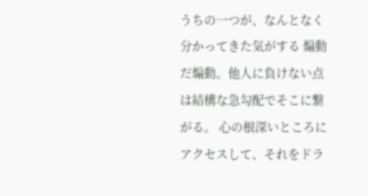うちの一つが、なんとなく分かってきた気がする 煽動だ煽動。他人に負けない点は結構な急勾配でそこに繋がる。 心の根深いところにアクセスして、それをドラ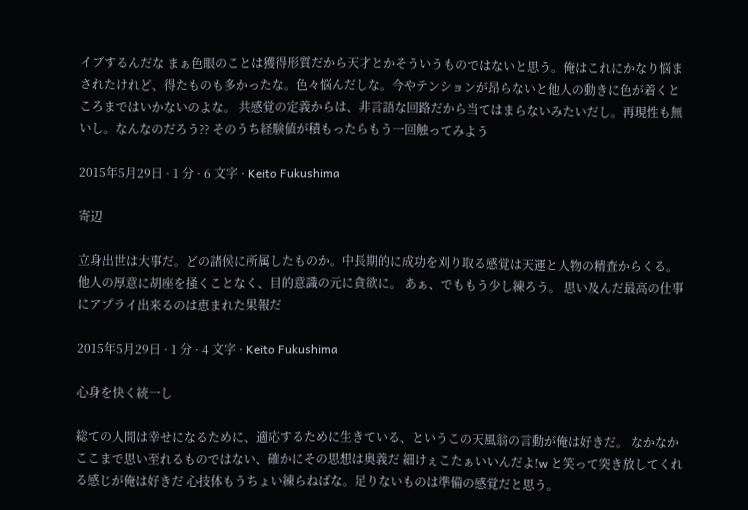イブするんだな まぁ色眼のことは獲得形質だから天才とかそういうものではないと思う。俺はこれにかなり悩まされたけれど、得たものも多かったな。色々悩んだしな。今やテンションが昂らないと他人の動きに色が着くところまではいかないのよな。 共感覚の定義からは、非言語な回路だから当てはまらないみたいだし。再現性も無いし。なんなのだろう?? そのうち経験値が積もったらもう一回触ってみよう

2015年5月29日 · 1 分 · 6 文字 · Keito Fukushima

寄辺

立身出世は大事だ。どの諸侯に所属したものか。中長期的に成功を刈り取る感覚は天運と人物の精査からくる。 他人の厚意に胡座を掻くことなく、目的意識の元に貪欲に。 あぁ、でももう少し練ろう。 思い及んだ最高の仕事にアプライ出来るのは恵まれた果報だ

2015年5月29日 · 1 分 · 4 文字 · Keito Fukushima

心身を快く統一し

総ての人間は幸せになるために、適応するために生きている、というこの天風翁の言動が俺は好きだ。 なかなかここまで思い至れるものではない、確かにその思想は奥義だ 細けぇこたぁいいんだよ!w と笑って突き放してくれる感じが俺は好きだ 心技体もうちょい練らねばな。足りないものは準備の感覚だと思う。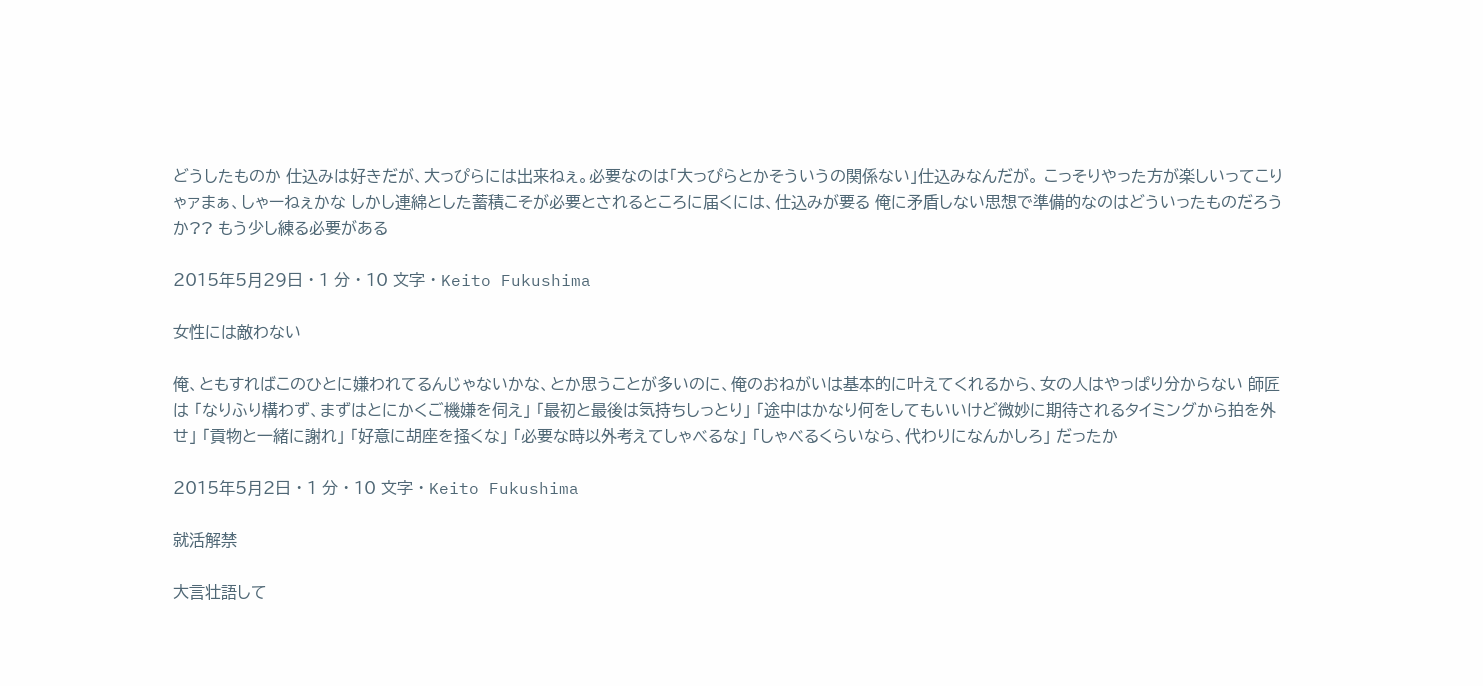どうしたものか 仕込みは好きだが、大っぴらには出来ねぇ。必要なのは「大っぴらとかそういうの関係ない」仕込みなんだが。 こっそりやった方が楽しいってこりゃァまぁ、しゃーねぇかな しかし連綿とした蓄積こそが必要とされるところに届くには、仕込みが要る 俺に矛盾しない思想で準備的なのはどういったものだろうか?? もう少し練る必要がある

2015年5月29日 · 1 分 · 10 文字 · Keito Fukushima

女性には敵わない

俺、ともすればこのひとに嫌われてるんじゃないかな、とか思うことが多いのに、俺のおねがいは基本的に叶えてくれるから、女の人はやっぱり分からない 師匠は 「なりふり構わず、まずはとにかくご機嫌を伺え」 「最初と最後は気持ちしっとり」 「途中はかなり何をしてもいいけど微妙に期待されるタイミングから拍を外せ」 「貢物と一緒に謝れ」 「好意に胡座を掻くな」 「必要な時以外考えてしゃべるな」 「しゃべるくらいなら、代わりになんかしろ」 だったか

2015年5月2日 · 1 分 · 10 文字 · Keito Fukushima

就活解禁

大言壮語して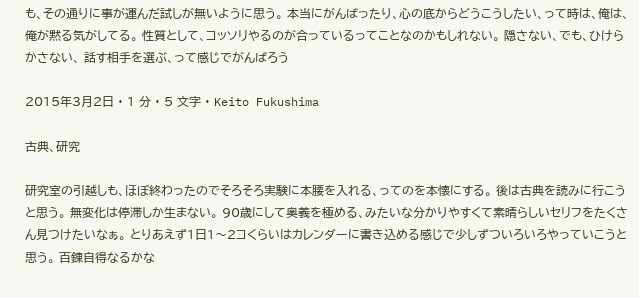も、その通りに事が運んだ試しが無いように思う。 本当にがんばったり、心の底からどうこうしたい、って時は、俺は、俺が黙る気がしてる。 性質として、コッソリやるのが合っているってことなのかもしれない。 隠さない、でも、ひけらかさない、 話す相手を選ぶ、って感じでがんばろう

2015年3月2日 · 1 分 · 5 文字 · Keito Fukushima

古典、研究

研究室の引越しも、ほぼ終わったのでそろそろ実験に本腰を入れる、ってのを本懐にする。 後は古典を読みに行こうと思う。 無変化は停滞しか生まない。 90歳にして奥義を極める、みたいな分かりやすくて素晴らしいセリフをたくさん見つけたいなぁ。 とりあえず1日1〜2コくらいはカレンダーに書き込める感じで少しずついろいろやっていこうと思う。 百錬自得なるかな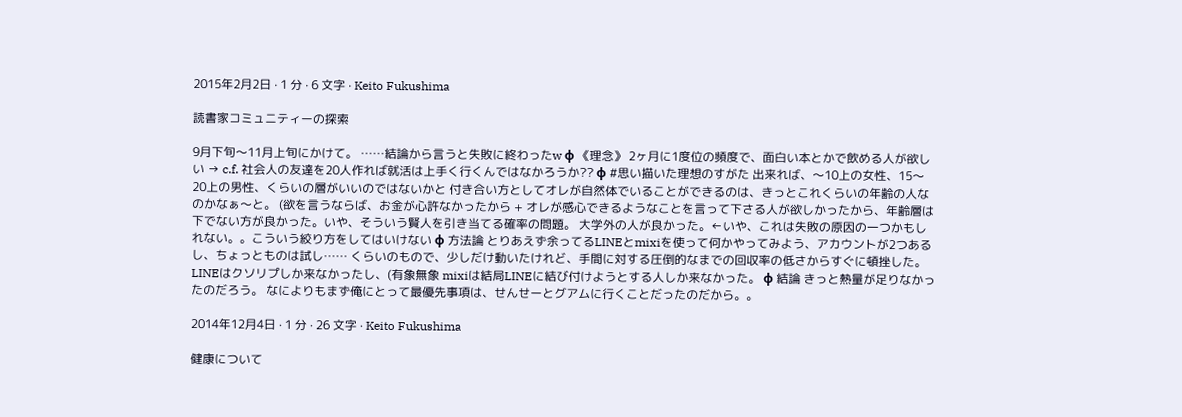2015年2月2日 · 1 分 · 6 文字 · Keito Fukushima

読書家コミュニティーの探索

9月下旬〜11月上旬にかけて。 ……結論から言うと失敗に終わったw φ 《理念》 2ヶ月に1度位の頻度で、面白い本とかで飲める人が欲しい → c.f. 社会人の友達を20人作れば就活は上手く行くんではなかろうか?? φ #思い描いた理想のすがた 出来れば、〜10上の女性、15〜20上の男性、くらいの層がいいのではないかと 付き合い方としてオレが自然体でいることができるのは、きっとこれくらいの年齢の人なのかなぁ〜と。 (欲を言うならば、お金が心許なかったから + オレが感心できるようなことを言って下さる人が欲しかったから、年齢層は下でない方が良かった。いや、そういう賢人を引き当てる確率の問題。 大学外の人が良かった。←いや、これは失敗の原因の一つかもしれない。。こういう絞り方をしてはいけない φ 方法論 とりあえず余ってるLINEとmixiを使って何かやってみよう、アカウントが2つあるし、ちょっとものは試し…… くらいのもので、少しだけ動いたけれど、手間に対する圧倒的なまでの回収率の低さからすぐに頓挫した。 LINEはクソリプしか来なかったし、(有象無象 mixiは結局LINEに結び付けようとする人しか来なかった。 φ 結論 きっと熱量が足りなかったのだろう。 なによりもまず俺にとって最優先事項は、せんせーとグアムに行くことだったのだから。。

2014年12月4日 · 1 分 · 26 文字 · Keito Fukushima

健康について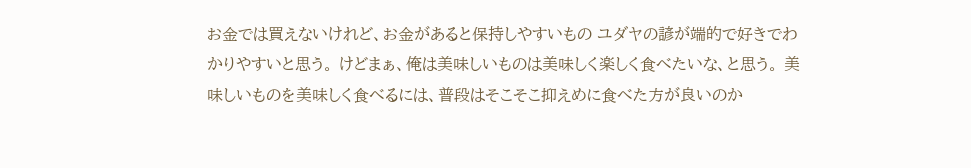お金では買えないけれど、お金があると保持しやすいもの ユダヤの諺が端的で好きでわかりやすいと思う。 けどまぁ、俺は美味しいものは美味しく楽しく食べたいな、と思う。 美味しいものを美味しく食べるには、普段はそこそこ抑えめに食べた方が良いのか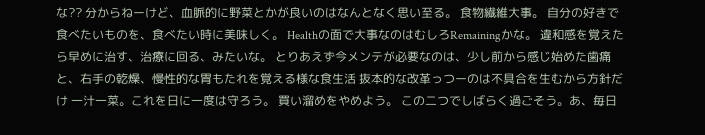な?? 分からねーけど、血脈的に野菜とかが良いのはなんとなく思い至る。 食物繊維大事。 自分の好きで食べたいものを、食べたい時に美味しく。 Healthの面で大事なのはむしろRemainingかな。 違和感を覚えたら早めに治す、治療に回る、みたいな。 とりあえず今メンテが必要なのは、少し前から感じ始めた歯痛と、右手の乾燥、慢性的な胃もたれを覚える様な食生活 抜本的な改革っつーのは不具合を生むから方針だけ 一汁一菜。これを日に一度は守ろう。 買い溜めをやめよう。 この二つでしばらく過ごそう。あ、毎日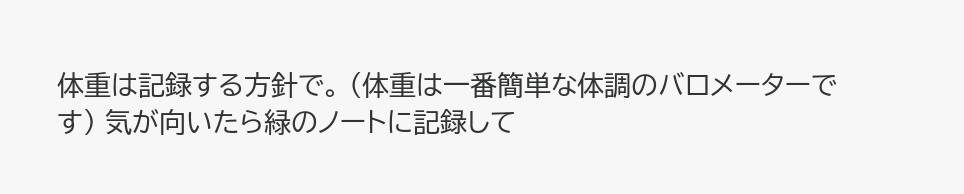体重は記録する方針で。 (体重は一番簡単な体調のバロメーターです) 気が向いたら緑のノートに記録して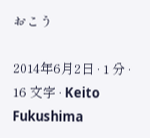おこう

2014年6月2日 · 1 分 · 16 文字 · Keito Fukushima